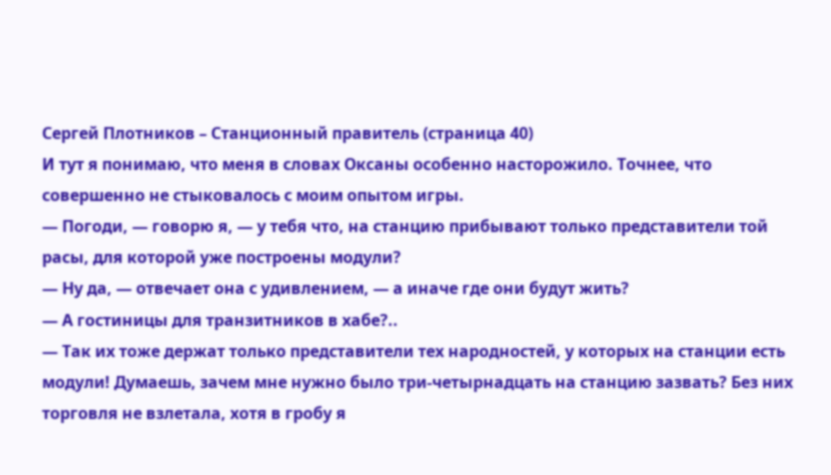Сергей Плотников – Станционный правитель (страница 40)
И тут я понимаю, что меня в словах Оксаны особенно насторожило. Точнее, что совершенно не стыковалось с моим опытом игры.
— Погоди, — говорю я, — у тебя что, на станцию прибывают только представители той расы, для которой уже построены модули?
— Ну да, — отвечает она с удивлением, — а иначе где они будут жить?
— А гостиницы для транзитников в хабе?..
— Так их тоже держат только представители тех народностей, у которых на станции есть модули! Думаешь, зачем мне нужно было три-четырнадцать на станцию зазвать? Без них торговля не взлетала, хотя в гробу я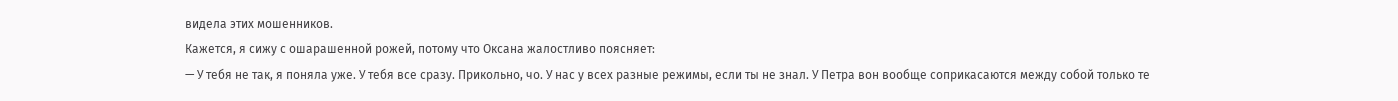видела этих мошенников.
Кажется, я сижу с ошарашенной рожей, потому что Оксана жалостливо поясняет:
— У тебя не так, я поняла уже. У тебя все сразу. Прикольно, чо. У нас у всех разные режимы, если ты не знал. У Петра вон вообще соприкасаются между собой только те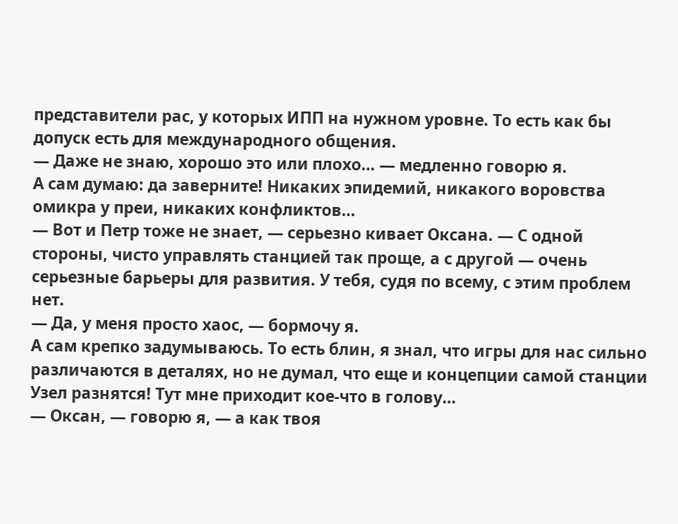представители рас, у которых ИПП на нужном уровне. То есть как бы допуск есть для международного общения.
— Даже не знаю, хорошо это или плохо… — медленно говорю я.
А сам думаю: да заверните! Никаких эпидемий, никакого воровства омикра у преи, никаких конфликтов…
— Вот и Петр тоже не знает, — серьезно кивает Оксана. — С одной стороны, чисто управлять станцией так проще, а с другой — очень серьезные барьеры для развития. У тебя, судя по всему, с этим проблем нет.
— Да, у меня просто хаос, — бормочу я.
А сам крепко задумываюсь. То есть блин, я знал, что игры для нас сильно различаются в деталях, но не думал, что еще и концепции самой станции Узел разнятся! Тут мне приходит кое-что в голову…
— Оксан, — говорю я, — а как твоя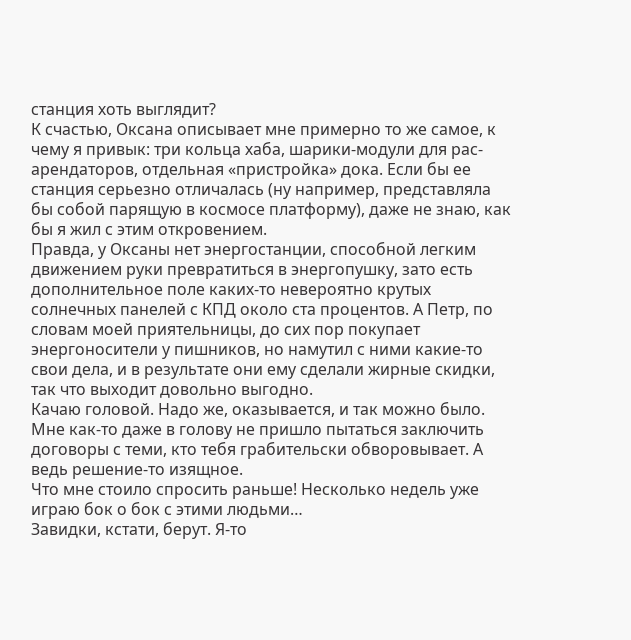станция хоть выглядит?
К счастью, Оксана описывает мне примерно то же самое, к чему я привык: три кольца хаба, шарики-модули для рас-арендаторов, отдельная «пристройка» дока. Если бы ее станция серьезно отличалась (ну например, представляла бы собой парящую в космосе платформу), даже не знаю, как бы я жил с этим откровением.
Правда, у Оксаны нет энергостанции, способной легким движением руки превратиться в энергопушку, зато есть дополнительное поле каких-то невероятно крутых солнечных панелей с КПД около ста процентов. А Петр, по словам моей приятельницы, до сих пор покупает энергоносители у пишников, но намутил с ними какие-то свои дела, и в результате они ему сделали жирные скидки, так что выходит довольно выгодно.
Качаю головой. Надо же, оказывается, и так можно было. Мне как-то даже в голову не пришло пытаться заключить договоры с теми, кто тебя грабительски обворовывает. А ведь решение-то изящное.
Что мне стоило спросить раньше! Несколько недель уже играю бок о бок с этими людьми…
Завидки, кстати, берут. Я-то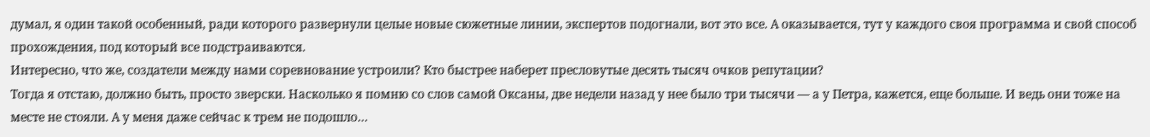думал, я один такой особенный, ради которого развернули целые новые сюжетные линии, экспертов подогнали, вот это все. А оказывается, тут у каждого своя программа и свой способ прохождения, под который все подстраиваются.
Интересно, что же, создатели между нами соревнование устроили? Кто быстрее наберет пресловутые десять тысяч очков репутации?
Тогда я отстаю, должно быть, просто зверски. Насколько я помню со слов самой Оксаны, две недели назад у нее было три тысячи — а у Петра, кажется, еще больше. И ведь они тоже на месте не стояли. А у меня даже сейчас к трем не подошло…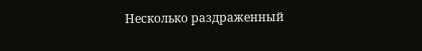Несколько раздраженный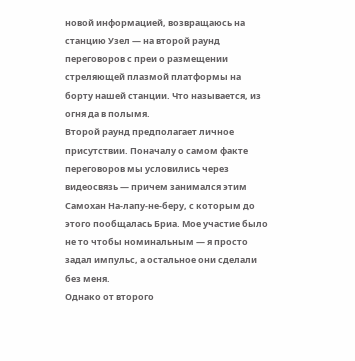новой информацией, возвращаюсь на станцию Узел — на второй раунд переговоров с преи о размещении стреляющей плазмой платформы на борту нашей станции. Что называется, из огня да в полымя.
Второй раунд предполагает личное присутствии. Поначалу о самом факте переговоров мы условились через видеосвязь — причем занимался этим Самохан На-лапу-не-беру, с которым до этого пообщалась Бриа. Мое участие было не то чтобы номинальным — я просто задал импульс, а остальное они сделали без меня.
Однако от второго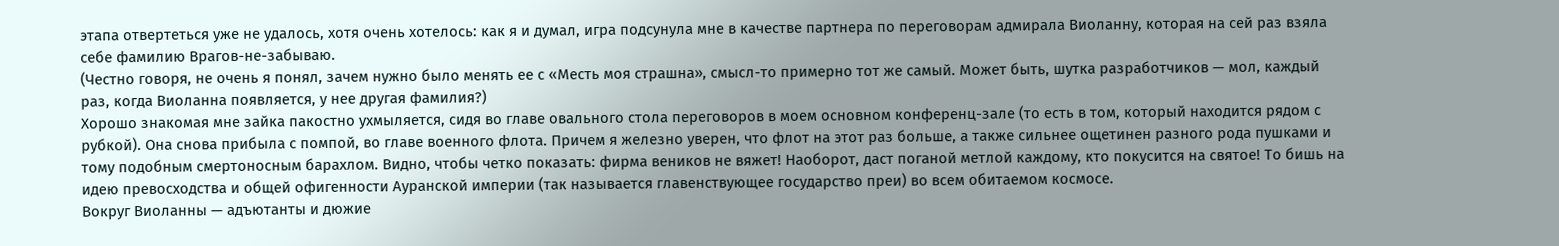этапа отвертеться уже не удалось, хотя очень хотелось: как я и думал, игра подсунула мне в качестве партнера по переговорам адмирала Виоланну, которая на сей раз взяла себе фамилию Врагов-не-забываю.
(Честно говоря, не очень я понял, зачем нужно было менять ее с «Месть моя страшна», смысл-то примерно тот же самый. Может быть, шутка разработчиков — мол, каждый раз, когда Виоланна появляется, у нее другая фамилия?)
Хорошо знакомая мне зайка пакостно ухмыляется, сидя во главе овального стола переговоров в моем основном конференц-зале (то есть в том, который находится рядом с рубкой). Она снова прибыла с помпой, во главе военного флота. Причем я железно уверен, что флот на этот раз больше, а также сильнее ощетинен разного рода пушками и тому подобным смертоносным барахлом. Видно, чтобы четко показать: фирма веников не вяжет! Наоборот, даст поганой метлой каждому, кто покусится на святое! То бишь на идею превосходства и общей офигенности Ауранской империи (так называется главенствующее государство преи) во всем обитаемом космосе.
Вокруг Виоланны — адъютанты и дюжие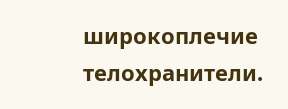широкоплечие телохранители.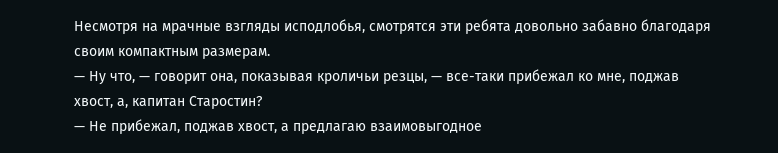Несмотря на мрачные взгляды исподлобья, смотрятся эти ребята довольно забавно благодаря своим компактным размерам.
— Ну что, — говорит она, показывая кроличьи резцы, — все-таки прибежал ко мне, поджав хвост, а, капитан Старостин?
— Не прибежал, поджав хвост, а предлагаю взаимовыгодное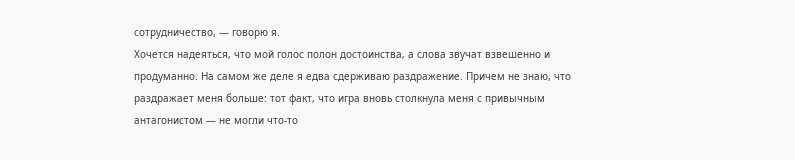сотрудничество, — говорю я.
Хочется надеяться, что мой голос полон достоинства, а слова звучат взвешенно и продуманно. На самом же деле я едва сдерживаю раздражение. Причем не знаю, что раздражает меня больше: тот факт, что игра вновь столкнула меня с привычным антагонистом — не могли что-то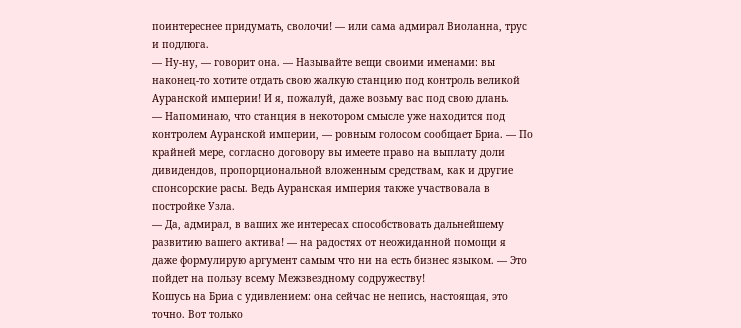поинтереснее придумать, сволочи! — или сама адмирал Виоланна, трус и подлюга.
— Ну-ну, — говорит она. — Называйте вещи своими именами: вы наконец-то хотите отдать свою жалкую станцию под контроль великой Ауранской империи! И я, пожалуй, даже возьму вас под свою длань.
— Напоминаю, что станция в некотором смысле уже находится под контролем Ауранской империи, — ровным голосом сообщает Бриа. — По крайней мере, согласно договору вы имеете право на выплату доли дивидендов, пропорциональной вложенным средствам, как и другие спонсорские расы. Ведь Ауранская империя также участвовала в постройке Узла.
— Да, адмирал, в ваших же интересах способствовать дальнейшему развитию вашего актива! — на радостях от неожиданной помощи я даже формулирую аргумент самым что ни на есть бизнес языком. — Это пойдет на пользу всему Межзвездному содружеству!
Кошусь на Бриа с удивлением: она сейчас не непись, настоящая, это точно. Вот только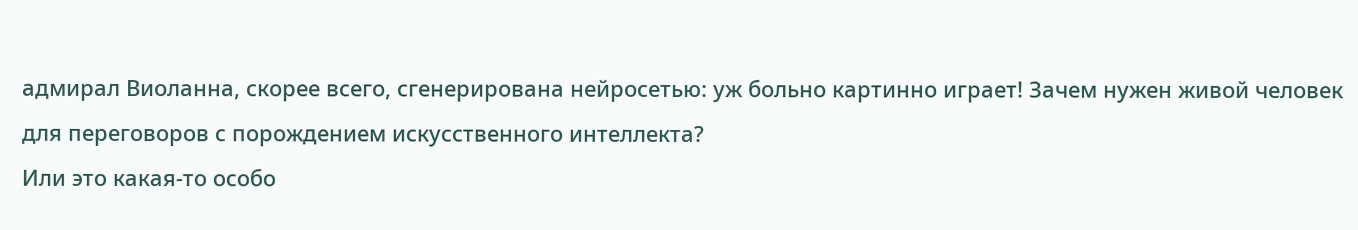адмирал Виоланна, скорее всего, сгенерирована нейросетью: уж больно картинно играет! Зачем нужен живой человек для переговоров с порождением искусственного интеллекта?
Или это какая-то особо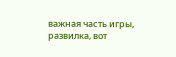важная часть игры, развилка, вот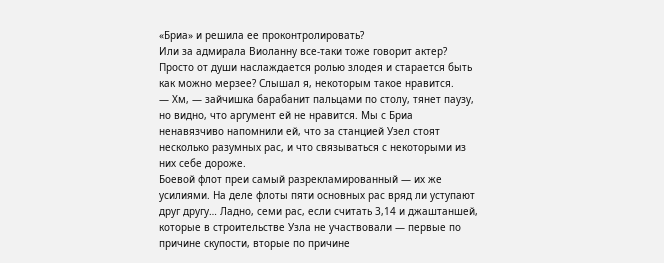«Бриа» и решила ее проконтролировать?
Или за адмирала Виоланну все-таки тоже говорит актер? Просто от души наслаждается ролью злодея и старается быть как можно мерзее? Слышал я, некоторым такое нравится.
— Хм, — зайчишка барабанит пальцами по столу, тянет паузу, но видно, что аргумент ей не нравится. Мы с Бриа ненавязчиво напомнили ей, что за станцией Узел стоят несколько разумных рас, и что связываться с некоторыми из них себе дороже.
Боевой флот преи самый разрекламированный — их же усилиями. На деле флоты пяти основных рас вряд ли уступают друг другу… Ладно, семи рас, если считать 3,14 и джаштаншей, которые в строительстве Узла не участвовали — первые по причине скупости, вторые по причине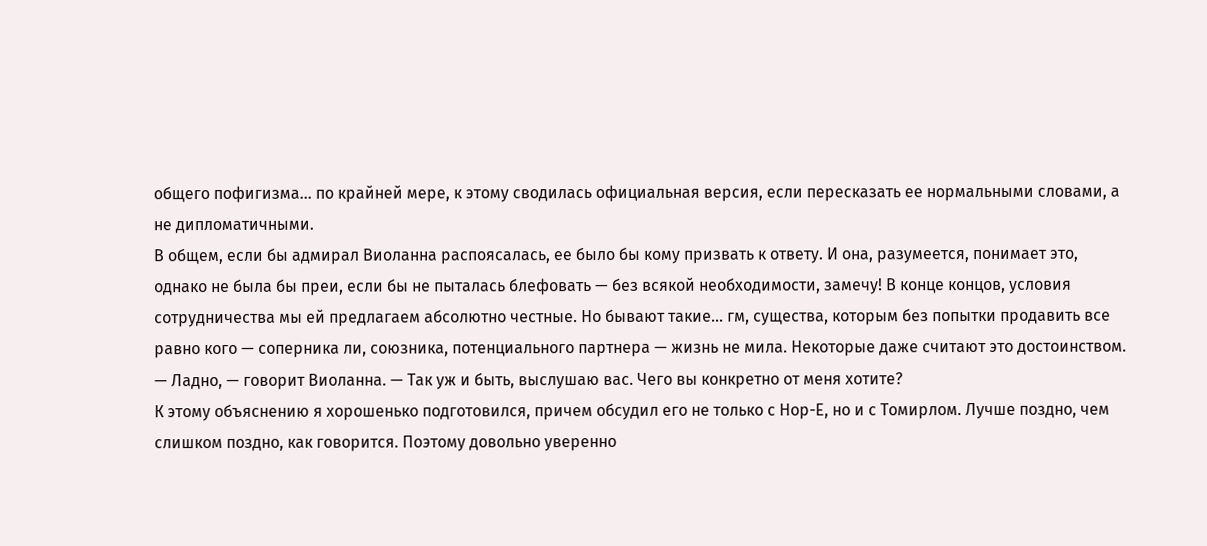общего пофигизма… по крайней мере, к этому сводилась официальная версия, если пересказать ее нормальными словами, а не дипломатичными.
В общем, если бы адмирал Виоланна распоясалась, ее было бы кому призвать к ответу. И она, разумеется, понимает это, однако не была бы преи, если бы не пыталась блефовать — без всякой необходимости, замечу! В конце концов, условия сотрудничества мы ей предлагаем абсолютно честные. Но бывают такие… гм, существа, которым без попытки продавить все равно кого — соперника ли, союзника, потенциального партнера — жизнь не мила. Некоторые даже считают это достоинством.
— Ладно, — говорит Виоланна. — Так уж и быть, выслушаю вас. Чего вы конкретно от меня хотите?
К этому объяснению я хорошенько подготовился, причем обсудил его не только с Нор-Е, но и с Томирлом. Лучше поздно, чем слишком поздно, как говорится. Поэтому довольно уверенно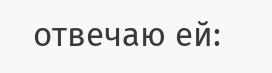отвечаю ей: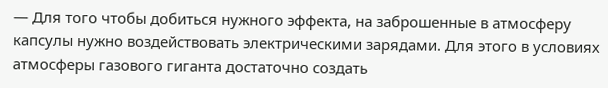— Для того чтобы добиться нужного эффекта, на заброшенные в атмосферу капсулы нужно воздействовать электрическими зарядами. Для этого в условиях атмосферы газового гиганта достаточно создать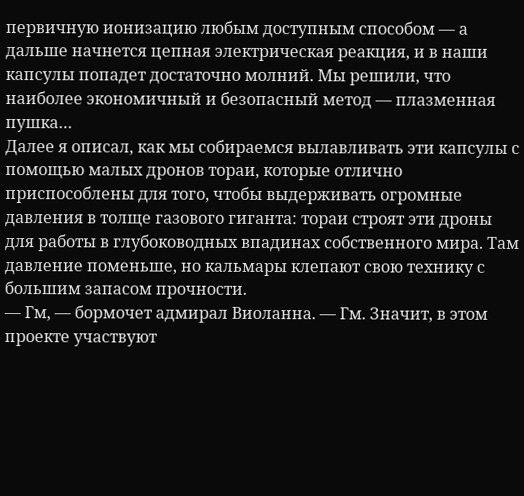первичную ионизацию любым доступным способом — а дальше начнется цепная электрическая реакция, и в наши капсулы попадет достаточно молний. Мы решили, что наиболее экономичный и безопасный метод — плазменная пушка…
Далее я описал, как мы собираемся вылавливать эти капсулы с помощью малых дронов тораи, которые отлично приспособлены для того, чтобы выдерживать огромные давления в толще газового гиганта: тораи строят эти дроны для работы в глубоководных впадинах собственного мира. Там давление поменьше, но кальмары клепают свою технику с большим запасом прочности.
— Гм, — бормочет адмирал Виоланна. — Гм. Значит, в этом проекте участвуют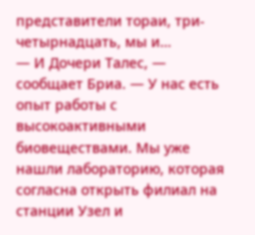представители тораи, три-четырнадцать, мы и…
— И Дочери Талес, — сообщает Бриа. — У нас есть опыт работы с высокоактивными биовеществами. Мы уже нашли лабораторию, которая согласна открыть филиал на станции Узел и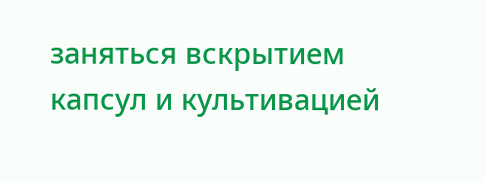заняться вскрытием капсул и культивацией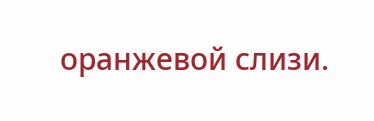оранжевой слизи.